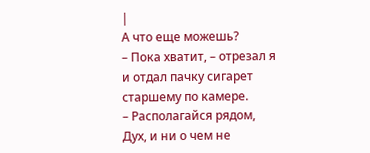|
А что еще можешь?
– Пока хватит, – отрезал я и отдал пачку сигарет старшему по камере.
– Располагайся рядом, Дух, и ни о чем не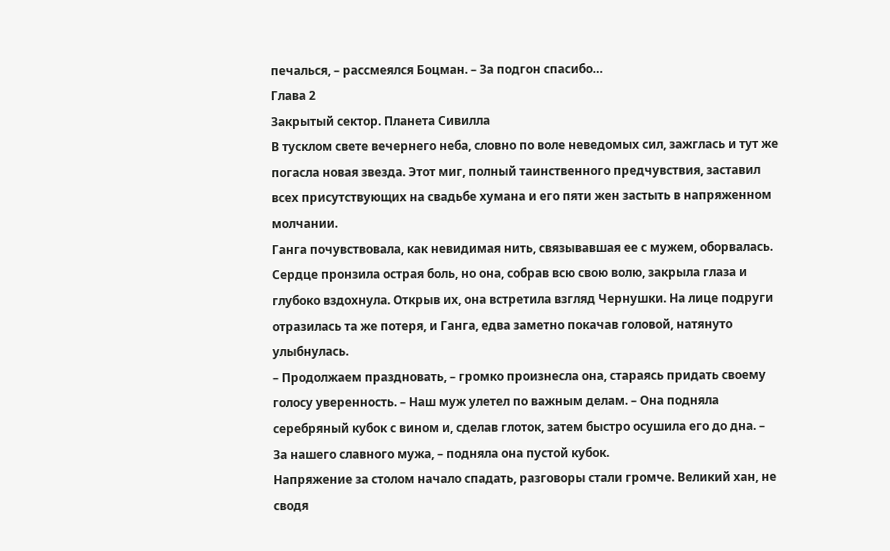печалься, – рассмеялся Боцман. – За подгон спасибо…
Глава 2
Закрытый сектор. Планета Сивилла
В тусклом свете вечернего неба, словно по воле неведомых сил, зажглась и тут же погасла новая звезда. Этот миг, полный таинственного предчувствия, заставил всех присутствующих на свадьбе хумана и его пяти жен застыть в напряженном молчании.
Ганга почувствовала, как невидимая нить, связывавшая ее с мужем, оборвалась. Сердце пронзила острая боль, но она, собрав всю свою волю, закрыла глаза и глубоко вздохнула. Открыв их, она встретила взгляд Чернушки. На лице подруги отразилась та же потеря, и Ганга, едва заметно покачав головой, натянуто улыбнулась.
– Продолжаем праздновать, – громко произнесла она, стараясь придать своему голосу уверенность. – Наш муж улетел по важным делам. – Она подняла серебряный кубок с вином и, сделав глоток, затем быстро осушила его до дна. – За нашего славного мужа, – подняла она пустой кубок.
Напряжение за столом начало спадать, разговоры стали громче. Великий хан, не сводя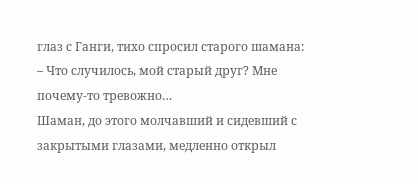глаз с Ганги, тихо спросил старого шамана:
– Что случилось, мой старый друг? Мне почему-то тревожно…
Шаман, до этого молчавший и сидевший с закрытыми глазами, медленно открыл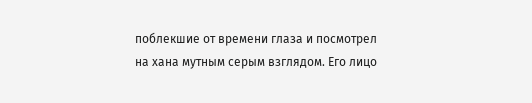поблекшие от времени глаза и посмотрел на хана мутным серым взглядом. Его лицо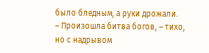было бледным, а руки дрожали.
– Произошла битва богов, – тихо, но с надрывом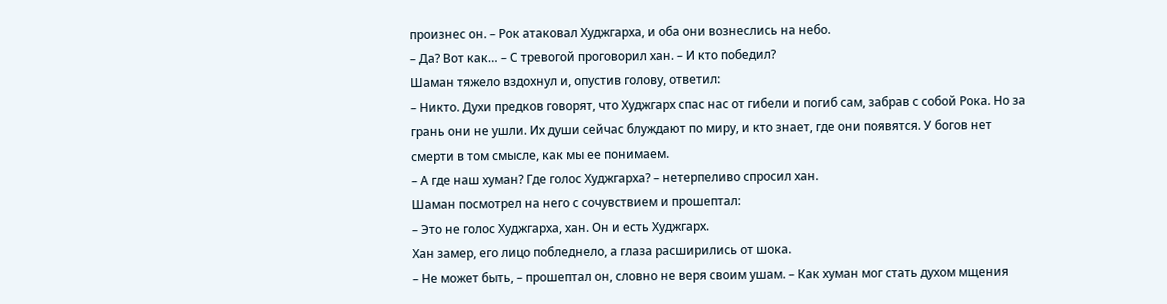произнес он. – Рок атаковал Худжгарха, и оба они вознеслись на небо.
– Да? Вот как… – С тревогой проговорил хан. – И кто победил?
Шаман тяжело вздохнул и, опустив голову, ответил:
– Никто. Духи предков говорят, что Худжгарх спас нас от гибели и погиб сам, забрав с собой Рока. Но за грань они не ушли. Их души сейчас блуждают по миру, и кто знает, где они появятся. У богов нет смерти в том смысле, как мы ее понимаем.
– А где наш хуман? Где голос Худжгарха? – нетерпеливо спросил хан.
Шаман посмотрел на него с сочувствием и прошептал:
– Это не голос Худжгарха, хан. Он и есть Худжгарх.
Хан замер, его лицо побледнело, а глаза расширились от шока.
– Не может быть, – прошептал он, словно не веря своим ушам. – Как хуман мог стать духом мщения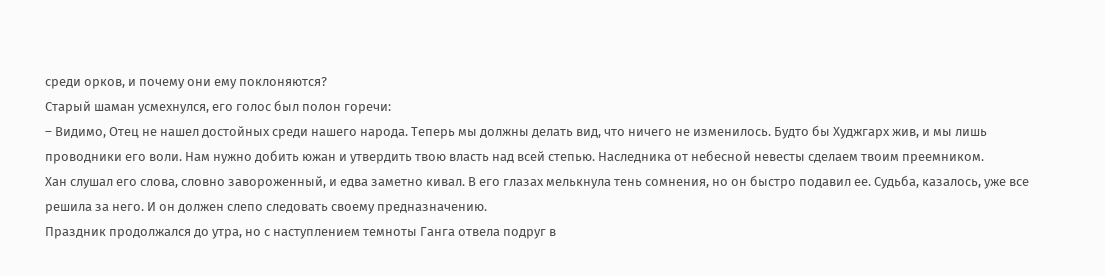среди орков, и почему они ему поклоняются?
Старый шаман усмехнулся, его голос был полон горечи:
– Видимо, Отец не нашел достойных среди нашего народа. Теперь мы должны делать вид, что ничего не изменилось. Будто бы Худжгарх жив, и мы лишь проводники его воли. Нам нужно добить южан и утвердить твою власть над всей степью. Наследника от небесной невесты сделаем твоим преемником.
Хан слушал его слова, словно завороженный, и едва заметно кивал. В его глазах мелькнула тень сомнения, но он быстро подавил ее. Судьба, казалось, уже все решила за него. И он должен слепо следовать своему предназначению.
Праздник продолжался до утра, но с наступлением темноты Ганга отвела подруг в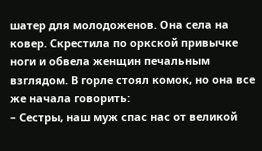шатер для молодоженов. Она села на ковер. Скрестила по оркской привычке ноги и обвела женщин печальным взглядом. В горле стоял комок, но она все же начала говорить:
– Сестры, наш муж спас нас от великой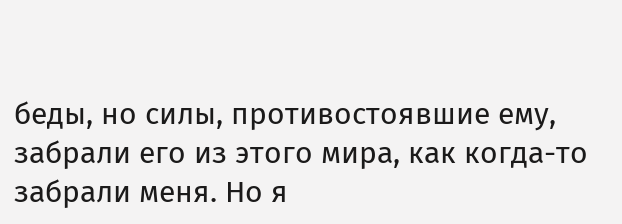беды, но силы, противостоявшие ему, забрали его из этого мира, как когда-то забрали меня. Но я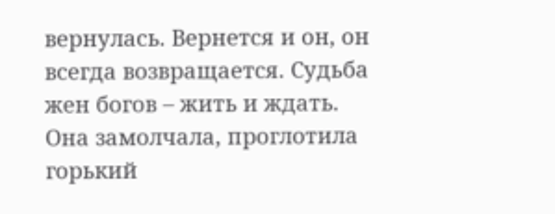вернулась. Вернется и он, он всегда возвращается. Судьба жен богов – жить и ждать.
Она замолчала, проглотила горький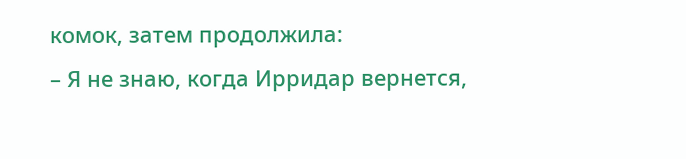комок, затем продолжила:
– Я не знаю, когда Ирридар вернется,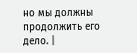но мы должны продолжить его дело. |